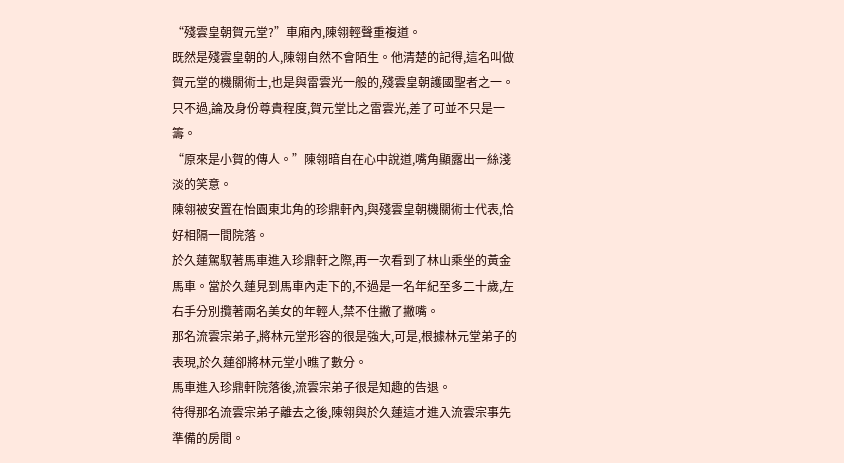“殘雲皇朝賀元堂?”車廂內,陳翎輕聲重複道。
既然是殘雲皇朝的人,陳翎自然不會陌生。他清楚的記得,這名叫做賀元堂的機關術士,也是與雷雲光一般的,殘雲皇朝護國聖者之一。只不過,論及身份尊貴程度,賀元堂比之雷雲光,差了可並不只是一籌。
“原來是小賀的傳人。”陳翎暗自在心中說道,嘴角顯露出一絲淺淡的笑意。
陳翎被安置在怡園東北角的珍鼎軒內,與殘雲皇朝機關術士代表,恰好相隔一間院落。
於久蓮駕馭著馬車進入珍鼎軒之際,再一次看到了林山乘坐的黃金馬車。當於久蓮見到馬車內走下的,不過是一名年紀至多二十歲,左右手分別攬著兩名美女的年輕人,禁不住撇了撇嘴。
那名流雲宗弟子,將林元堂形容的很是強大,可是,根據林元堂弟子的表現,於久蓮卻將林元堂小瞧了數分。
馬車進入珍鼎軒院落後,流雲宗弟子很是知趣的告退。
待得那名流雲宗弟子離去之後,陳翎與於久蓮這才進入流雲宗事先準備的房間。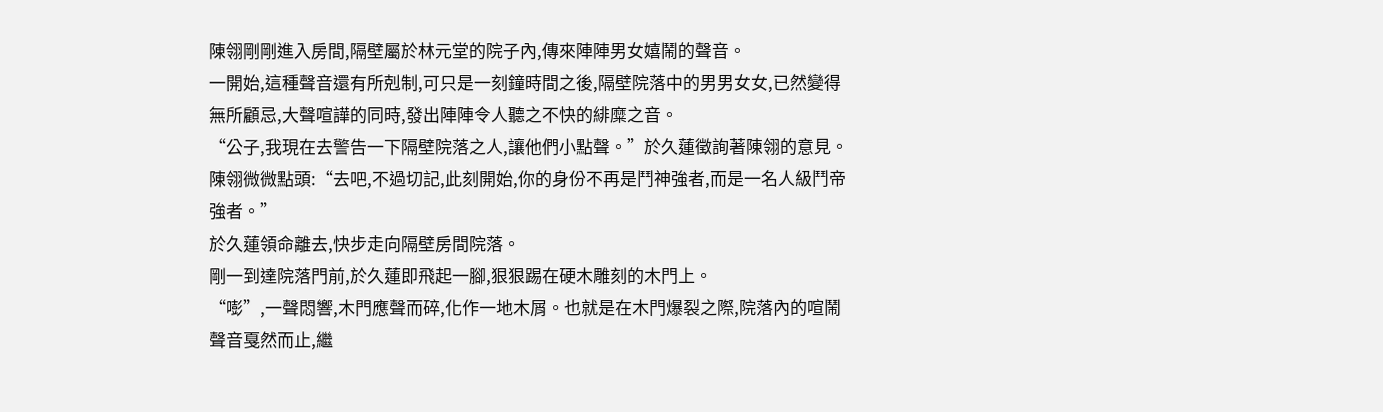陳翎剛剛進入房間,隔壁屬於林元堂的院子內,傳來陣陣男女嬉鬧的聲音。
一開始,這種聲音還有所剋制,可只是一刻鐘時間之後,隔壁院落中的男男女女,已然變得無所顧忌,大聲喧譁的同時,發出陣陣令人聽之不快的緋糜之音。
“公子,我現在去警告一下隔壁院落之人,讓他們小點聲。”於久蓮徵詢著陳翎的意見。
陳翎微微點頭:“去吧,不過切記,此刻開始,你的身份不再是鬥神強者,而是一名人級鬥帝強者。”
於久蓮領命離去,快步走向隔壁房間院落。
剛一到達院落門前,於久蓮即飛起一腳,狠狠踢在硬木雕刻的木門上。
“嘭”,一聲悶響,木門應聲而碎,化作一地木屑。也就是在木門爆裂之際,院落內的喧鬧聲音戛然而止,繼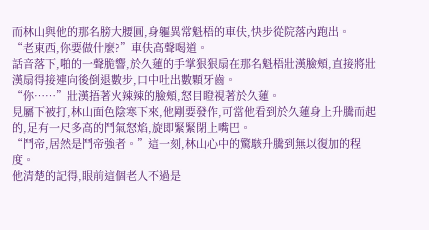而林山與他的那名膀大腰圓,身軀異常魁梧的車伕,快步從院落內跑出。
“老東西,你要做什麼?”車伕高聲喝道。
話音落下,啪的一聲脆響,於久蓮的手掌狠狠扇在那名魁梧壯漢臉頰,直接將壯漢扇得接連向後倒退數步,口中吐出數顆牙齒。
“你……”壯漢捂著火辣辣的臉頰,怒目瞪視著於久蓮。
見屬下被打,林山面色陰寒下來,他剛要發作,可當他看到於久蓮身上升騰而起的,足有一尺多高的鬥氣怒焰,旋即緊緊閉上嘴巴。
“鬥帝,居然是鬥帝強者。”這一刻,林山心中的驚駭升騰到無以復加的程度。
他清楚的記得,眼前這個老人不過是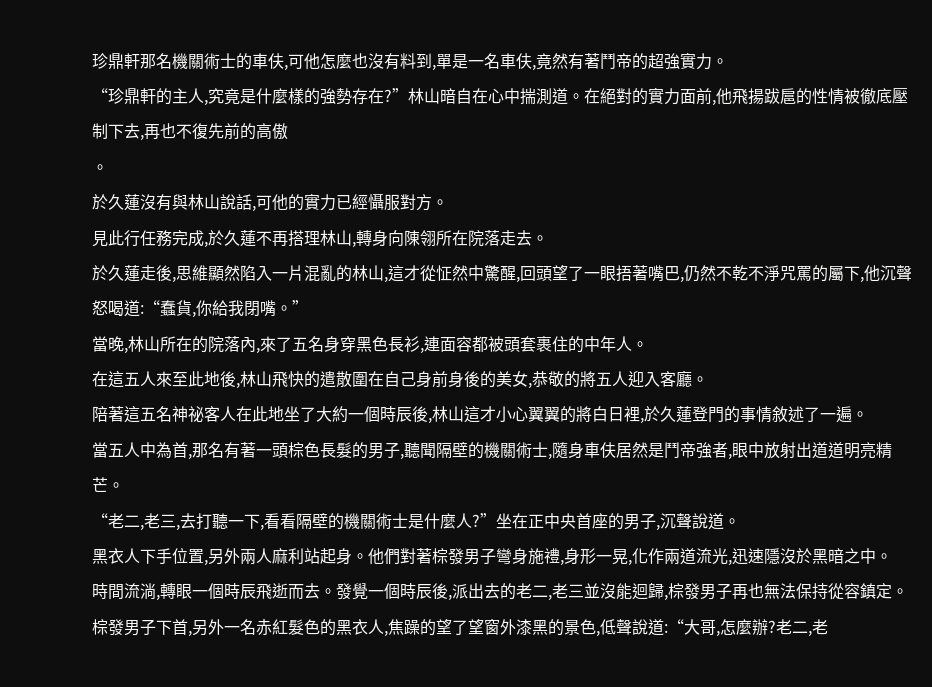珍鼎軒那名機關術士的車伕,可他怎麼也沒有料到,單是一名車伕,竟然有著鬥帝的超強實力。
“珍鼎軒的主人,究竟是什麼樣的強勢存在?”林山暗自在心中揣測道。在絕對的實力面前,他飛揚跋扈的性情被徹底壓制下去,再也不復先前的高傲
。
於久蓮沒有與林山說話,可他的實力已經懾服對方。
見此行任務完成,於久蓮不再搭理林山,轉身向陳翎所在院落走去。
於久蓮走後,思維顯然陷入一片混亂的林山,這才從怔然中驚醒,回頭望了一眼捂著嘴巴,仍然不乾不淨咒罵的屬下,他沉聲怒喝道:“蠢貨,你給我閉嘴。”
當晚,林山所在的院落內,來了五名身穿黑色長衫,連面容都被頭套裹住的中年人。
在這五人來至此地後,林山飛快的遣散圍在自己身前身後的美女,恭敬的將五人迎入客廳。
陪著這五名神祕客人在此地坐了大約一個時辰後,林山這才小心翼翼的將白日裡,於久蓮登門的事情敘述了一遍。
當五人中為首,那名有著一頭棕色長髮的男子,聽聞隔壁的機關術士,隨身車伕居然是鬥帝強者,眼中放射出道道明亮精芒。
“老二,老三,去打聽一下,看看隔壁的機關術士是什麼人?”坐在正中央首座的男子,沉聲說道。
黑衣人下手位置,另外兩人麻利站起身。他們對著棕發男子彎身施禮,身形一晃,化作兩道流光,迅速隱沒於黑暗之中。
時間流淌,轉眼一個時辰飛逝而去。發覺一個時辰後,派出去的老二,老三並沒能迴歸,棕發男子再也無法保持從容鎮定。
棕發男子下首,另外一名赤紅髮色的黑衣人,焦躁的望了望窗外漆黑的景色,低聲說道:“大哥,怎麼辦?老二,老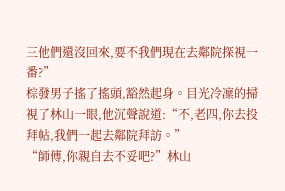三他們還沒回來,要不我們現在去鄰院探視一番?”
棕發男子搖了搖頭,豁然起身。目光冷凜的掃視了林山一眼,他沉聲說道:“不,老四,你去投拜帖,我們一起去鄰院拜訪。”
“師傅,你親自去不妥吧?”林山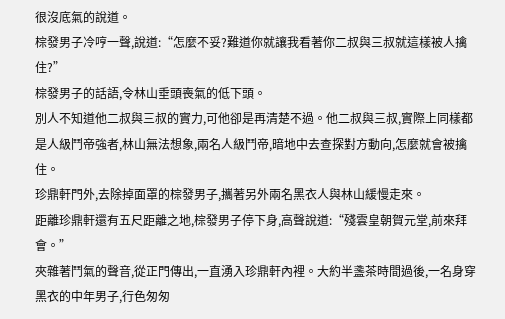很沒底氣的說道。
棕發男子冷哼一聲,說道:“怎麼不妥?難道你就讓我看著你二叔與三叔就這樣被人擒住?”
棕發男子的話語,令林山垂頭喪氣的低下頭。
別人不知道他二叔與三叔的實力,可他卻是再清楚不過。他二叔與三叔,實際上同樣都是人級鬥帝強者,林山無法想象,兩名人級鬥帝,暗地中去查探對方動向,怎麼就會被擒住。
珍鼎軒門外,去除掉面罩的棕發男子,攜著另外兩名黑衣人與林山緩慢走來。
距離珍鼎軒還有五尺距離之地,棕發男子停下身,高聲說道:“殘雲皇朝賀元堂,前來拜會。”
夾雜著鬥氣的聲音,從正門傳出,一直湧入珍鼎軒內裡。大約半盞茶時間過後,一名身穿黑衣的中年男子,行色匆匆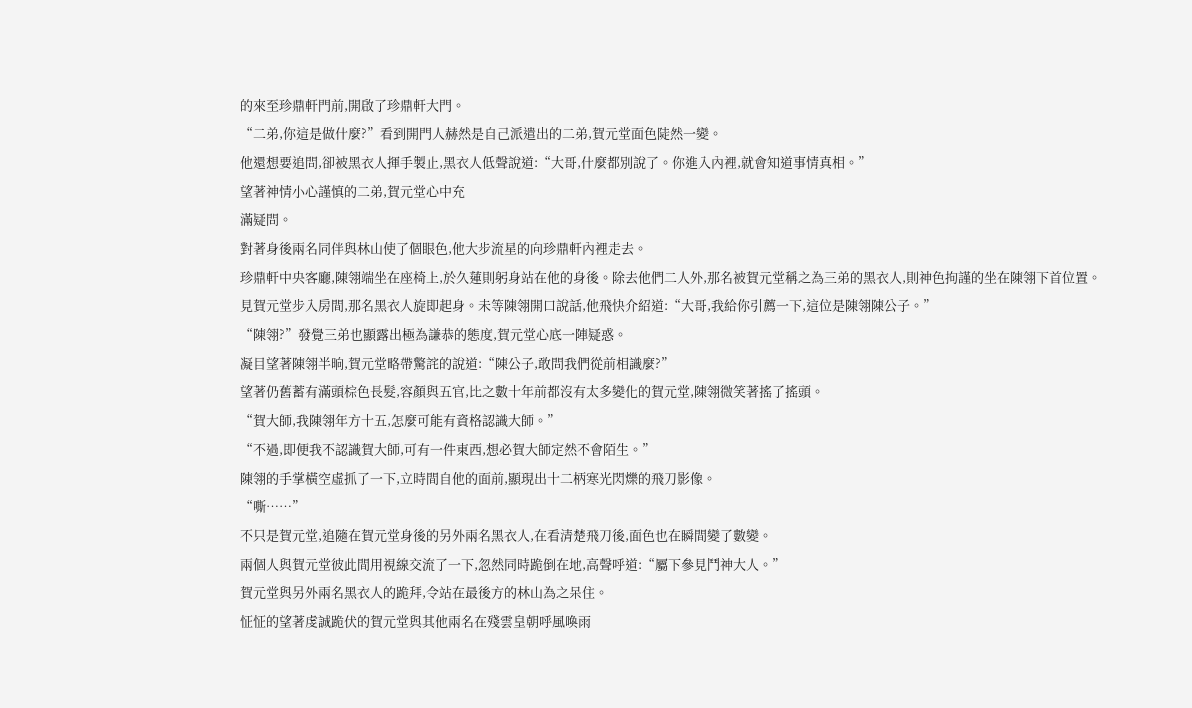的來至珍鼎軒門前,開啟了珍鼎軒大門。
“二弟,你這是做什麼?”看到開門人赫然是自己派遣出的二弟,賀元堂面色陡然一變。
他還想要追問,卻被黑衣人揮手製止,黑衣人低聲說道:“大哥,什麼都別說了。你進入內裡,就會知道事情真相。”
望著神情小心謹慎的二弟,賀元堂心中充
滿疑問。
對著身後兩名同伴與林山使了個眼色,他大步流星的向珍鼎軒內裡走去。
珍鼎軒中央客廳,陳翎端坐在座椅上,於久蓮則躬身站在他的身後。除去他們二人外,那名被賀元堂稱之為三弟的黑衣人,則神色拘謹的坐在陳翎下首位置。
見賀元堂步入房間,那名黑衣人旋即起身。未等陳翎開口說話,他飛快介紹道:“大哥,我給你引薦一下,這位是陳翎陳公子。”
“陳翎?”發覺三弟也顯露出極為謙恭的態度,賀元堂心底一陣疑惑。
凝目望著陳翎半晌,賀元堂略帶驚詫的說道:“陳公子,敢問我們從前相識麼?”
望著仍舊蓄有滿頭棕色長髮,容顏與五官,比之數十年前都沒有太多變化的賀元堂,陳翎微笑著搖了搖頭。
“賀大師,我陳翎年方十五,怎麼可能有資格認識大師。”
“不過,即便我不認識賀大師,可有一件東西,想必賀大師定然不會陌生。”
陳翎的手掌橫空虛抓了一下,立時間自他的面前,顯現出十二柄寒光閃爍的飛刀影像。
“嘶……”
不只是賀元堂,追隨在賀元堂身後的另外兩名黑衣人,在看清楚飛刀後,面色也在瞬間變了數變。
兩個人與賀元堂彼此間用視線交流了一下,忽然同時跪倒在地,高聲呼道:“屬下參見鬥神大人。”
賀元堂與另外兩名黑衣人的跪拜,令站在最後方的林山為之呆住。
怔怔的望著虔誠跪伏的賀元堂與其他兩名在殘雲皇朝呼風喚雨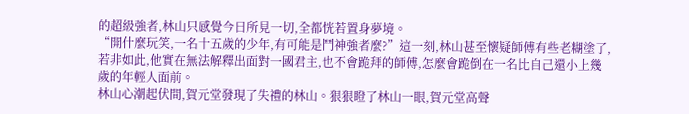的超級強者,林山只感覺今日所見一切,全都恍若置身夢境。
“開什麼玩笑,一名十五歲的少年,有可能是鬥神強者麼?”這一刻,林山甚至懷疑師傅有些老糊塗了,若非如此,他實在無法解釋出面對一國君主,也不會跪拜的師傅,怎麼會跪倒在一名比自己還小上幾歲的年輕人面前。
林山心潮起伏間,賀元堂發現了失禮的林山。狠狠瞪了林山一眼,賀元堂高聲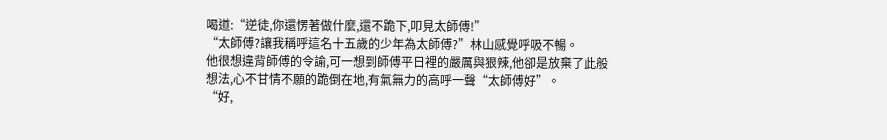喝道:“逆徒,你還愣著做什麼,還不跪下,叩見太師傅!”
“太師傅?讓我稱呼這名十五歲的少年為太師傅?”林山感覺呼吸不暢。
他很想違背師傅的令諭,可一想到師傅平日裡的嚴厲與狠辣,他卻是放棄了此般想法,心不甘情不願的跪倒在地,有氣無力的高呼一聲“太師傅好”。
“好,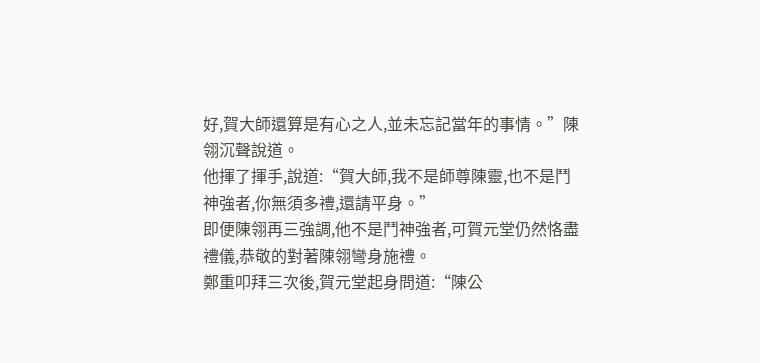好,賀大師還算是有心之人,並未忘記當年的事情。”陳翎沉聲說道。
他揮了揮手,說道:“賀大師,我不是師尊陳靈,也不是鬥神強者,你無須多禮,還請平身。”
即便陳翎再三強調,他不是鬥神強者,可賀元堂仍然恪盡禮儀,恭敬的對著陳翎彎身施禮。
鄭重叩拜三次後,賀元堂起身問道:“陳公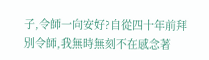子,令師一向安好?自從四十年前拜別令師,我無時無刻不在感念著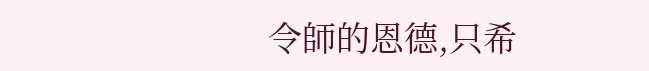令師的恩德,只希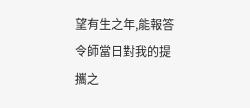望有生之年,能報答令師當日對我的提攜之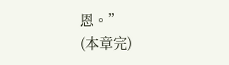恩。”
(本章完)